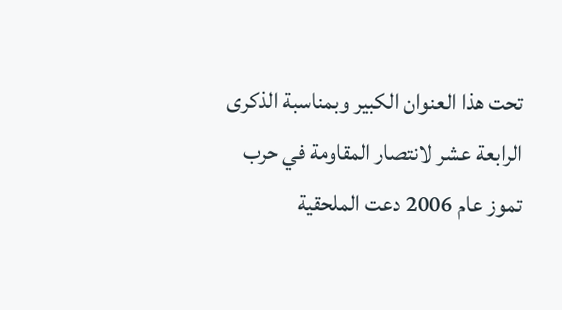تحت هذا العنوان الكبير وبمناسبة الذكرى الرابعة عشر لانتصار المقاومة في حرب تموز عام 2006 دعت الملحقية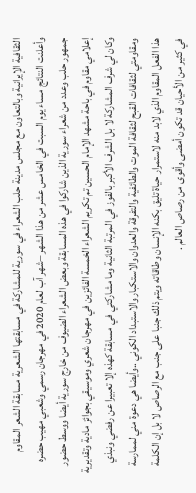الثقافية الإيرانية وبالتعاون مع مجلس مدينة حلب الشعراء في سورية للمشاركة في مسابقتها الشعرية مسابقة الشعر المقاوم
وأعلنت النتائج مساء يوم السبت في الخامس عشر من هذا الشهر –شهر آب لعام 2020 في مهرجان رسمي وشعبي مهيب حضره جمهور حلب وعدد من شعراء سورية الذين شاركوا في هذه المسابقة وبعض الشعراء الضيوف من خارج سورية أيضا ووسط حضور إعلامي مقاوم في باحة مشهد الإمام الحسين تم تكريم الشعراء الخمسة الفائزين في مهرجان شعري وموسيقي بجوائز مادية وتقديرية وكان لي شرف المشاركة لا بل الشرف الأكبر بالفوز في المرتبة الثانية وما مشاركتي في مسابقة كهذه إلا تعبيرا عن رفضي ونبذي ومقاومتي لثقافات القبح لثقافة الموت والطائفية والتفرقة والعدوان والاستكبار والاستبداد الكوني ..وأيضا هي دعوة مني لممارسة هذا الفعل المقاوم الذي لابد منه لاستمرار حياة تليق بكنه الإنسان وطاقاته ويتم ذلك جنبا على جنب مع الرصاص لا بل إن الكلمة في كثير من الأحيان قد تكون أمضى وأقوى من رصاص العالم .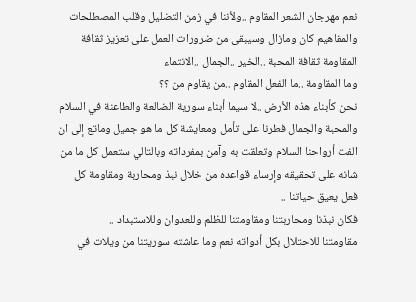نعم مهرجان الشعر المقاوم ..ولأننا في زمن التضليل وقلب المصطلحات والمفاهيم كان ومازال وسيبقى من ضرورات العمل على تعزيز ثقافة المقاومة ثقافة المحبة ..الخير ..الجمال ..الانتماء
وما المقاومة ..ما الفعل المقاوم ..من يقاوم من ؟؟
نحن كأبناء هذه الأرض ..لا سيما أبناء سورية الضالعة والطاعنة في السلام والمحبة والجمال فطرنا على تأمل ومعايشة كل ما هو جميل وماتع إلى ان الفت أرواحنا السلام وتعلقت به وآمن بمفرداته وبالتالي ستعمل كل ما من شانه على تحقيقه وإرساء قواعده من خلال نبذ ومحاربة ومقاومة كل فعل يعيق حياتنا ..
فكان نبذنا ومحاربتنا ومقاومتنا للظلم وللعدوان وللاستبداد ..
مقاومتنا للاحتلال بكل أدواته نعم وما عاشته سوريتنا من ويلات في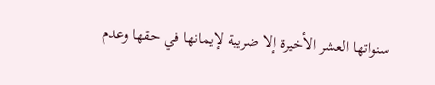سنواتها العشر الأخيرة إلا ضريبة لإيمانها في حقها وعدم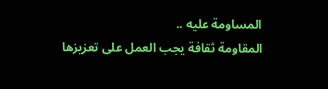المساومة عليه ..
المقاومة ثقافة يجب العمل على تعزيزها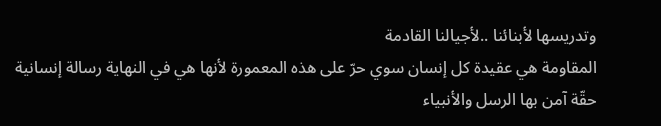وتدريسها لأبنائنا ..لأجيالنا القادمة
المقاومة هي عقيدة كل إنسان سوي حرّ على هذه المعمورة لأنها هي في النهاية رسالة إنسانية حقّة آمن بها الرسل والأنبياء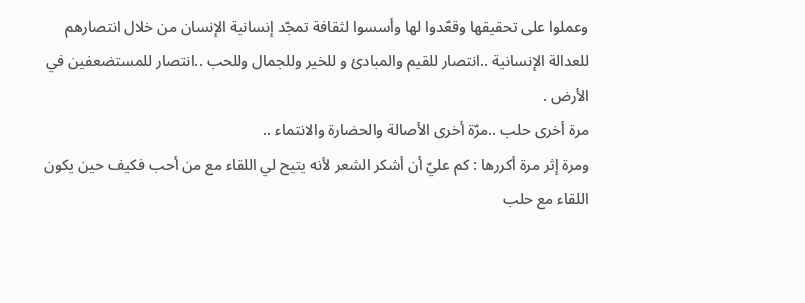وعملوا على تحقيقها وقعّدوا لها وأسسوا لثقافة تمجّد إنسانية الإنسان من خلال انتصارهم للعدالة الإنسانية ..انتصار للقيم والمبادئ و للخير وللجمال وللحب ..انتصار للمستضعفين في الأرض .
مرة أخرى حلب ..مرّة أخرى الأصالة والحضارة والانتماء ..
ومرة إثر مرة أكررها : كم عليّ أن أشكر الشعر لأنه يتيح لي اللقاء مع من أحب فكيف حين يكون اللقاء مع حلب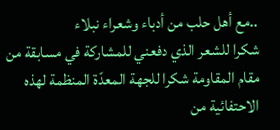..مع أهل حلب من أدباء وشعراء نبلاء
شكرا للشعر الذي دفعني للمشاركة في مسابقة من مقام المقاومة شكرا للجهة المعدّة المنظمة لهذه الاحتفائية من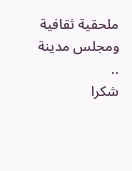ملحقية ثقافية ومجلس مدينة ..
شكرا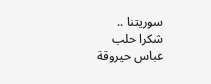سوريتنا ..
شكرا حلب
عباس حيروقة